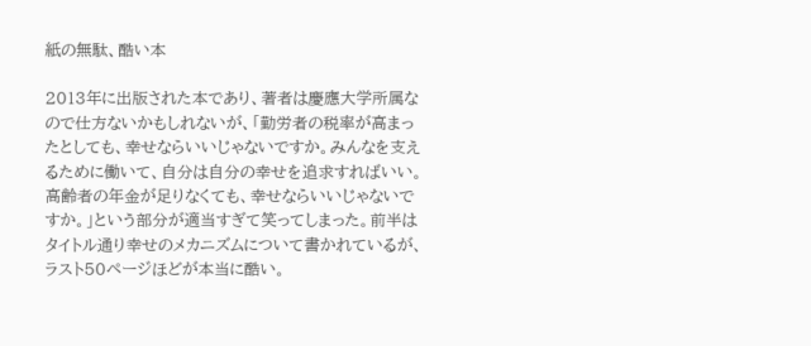紙の無駄、酷い本

2013年に出版された本であり、著者は慶應大学所属なので仕方ないかもしれないが、「勤労者の税率が高まったとしても、幸せならいいじゃないですか。みんなを支えるために働いて、自分は自分の幸せを追求すればいい。高齢者の年金が足りなくても、幸せならいいじゃないですか。」という部分が適当すぎて笑ってしまった。前半はタイトル通り幸せのメカニズムについて書かれているが、ラスト50ページほどが本当に酷い。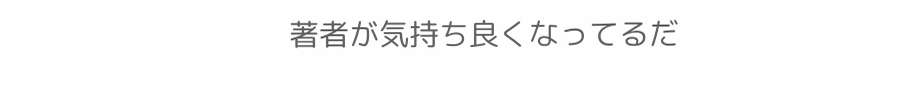著者が気持ち良くなってるだ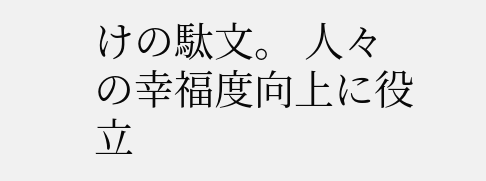けの駄文。 人々の幸福度向上に役立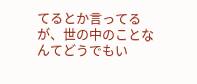てるとか言ってるが、世の中のことなんてどうでもい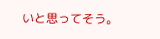いと思ってそう。